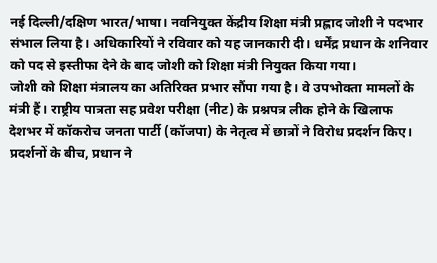नई दिल्ली/दक्षिण भारत/भाषा। नवनियुक्त केंद्रीय शिक्षा मंत्री प्रह्लाद जोशी ने पदभार संभाल लिया है। अधिकारियों ने रविवार को यह जानकारी दी। धर्मेंद्र प्रधान के शनिवार को पद से इस्तीफा देने के बाद जोशी को शिक्षा मंत्री नियुक्त किया गया।
जोशी को शिक्षा मंत्रालय का अतिरिक्त प्रभार सौंपा गया है। वे उपभोक्ता मामलों के मंत्री हैं। राष्ट्रीय पात्रता सह प्रवेश परीक्षा (नीट) के प्रश्नपत्र लीक होने के खिलाफ देशभर में कॉकरोच जनता पार्टी (कॉजपा) के नेतृत्व में छात्रों ने विरोध प्रदर्शन किए। प्रदर्शनों के बीच, प्रधान ने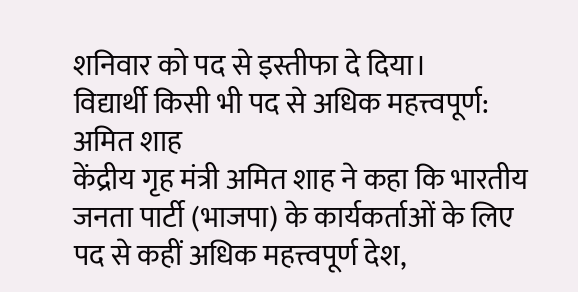शनिवार को पद से इस्तीफा दे दिया।
विद्यार्थी किसी भी पद से अधिक महत्त्वपूर्ण: अमित शाह
केंद्रीय गृह मंत्री अमित शाह ने कहा कि भारतीय जनता पार्टी (भाजपा) के कार्यकर्ताओं के लिए पद से कहीं अधिक महत्त्वपूर्ण देश,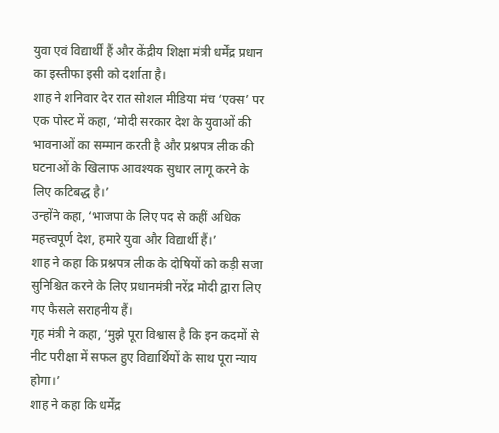युवा एवं विद्यार्थीं हैं और केंद्रीय शिक्षा मंत्री धर्मेंद्र प्रधान का इस्तीफा इसी को दर्शाता है।
शाह ने शनिवार देर रात सोशल मीडिया मंच ‘एक्स’ पर एक पोस्ट में कहा, ‘मोदी सरकार देश के युवाओं की भावनाओं का सम्मान करती है और प्रश्नपत्र लीक की घटनाओं के खिलाफ आवश्यक सुधार लागू करने के लिए कटिबद्ध है।’
उन्होंने कहा, ‘भाजपा के लिए पद से कहीं अधिक महत्त्वपूर्ण देश, हमारे युवा और विद्यार्थी हैं।’
शाह ने कहा कि प्रश्नपत्र लीक के दोषियों को कड़ी सजा सुनिश्चित करने के लिए प्रधानमंत्री नरेंद्र मोदी द्वारा लिए गए फैसले सराहनीय हैं।
गृह मंत्री ने कहा, ‘मुझे पूरा विश्वास है कि इन कदमों से नीट परीक्षा में सफल हुए विद्यार्थियों के साथ पूरा न्याय होगा।’
शाह ने कहा कि धर्मेंद्र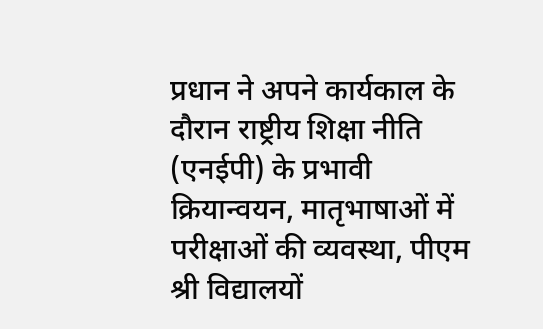प्रधान ने अपने कार्यकाल के दौरान राष्ट्रीय शिक्षा नीति (एनईपी) के प्रभावी क्रियान्वयन, मातृभाषाओं में परीक्षाओं की व्यवस्था, पीएम श्री विद्यालयों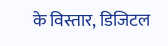के विस्तार, डिजिटल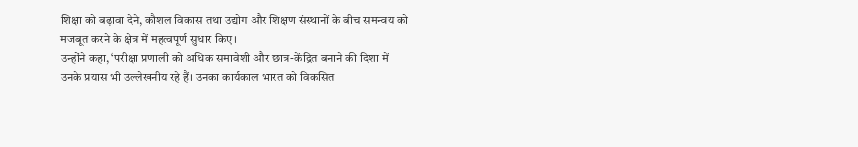शिक्षा को बढ़ावा देने, कौशल विकास तथा उद्योग और शिक्षण संस्थानों के बीच समन्वय को मजबूत करने के क्षेत्र में महत्वपूर्ण सुधार किए।
उन्होंने कहा, ‘परीक्षा प्रणाली को अधिक समावेशी और छात्र-केंद्रित बनाने की दिशा में उनके प्रयास भी उल्लेखनीय रहे हैं। उनका कार्यकाल भारत को विकसित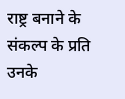राष्ट्र बनाने के संकल्प के प्रति उनके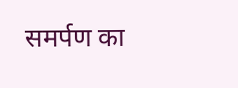समर्पण का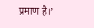प्रमाण है।’